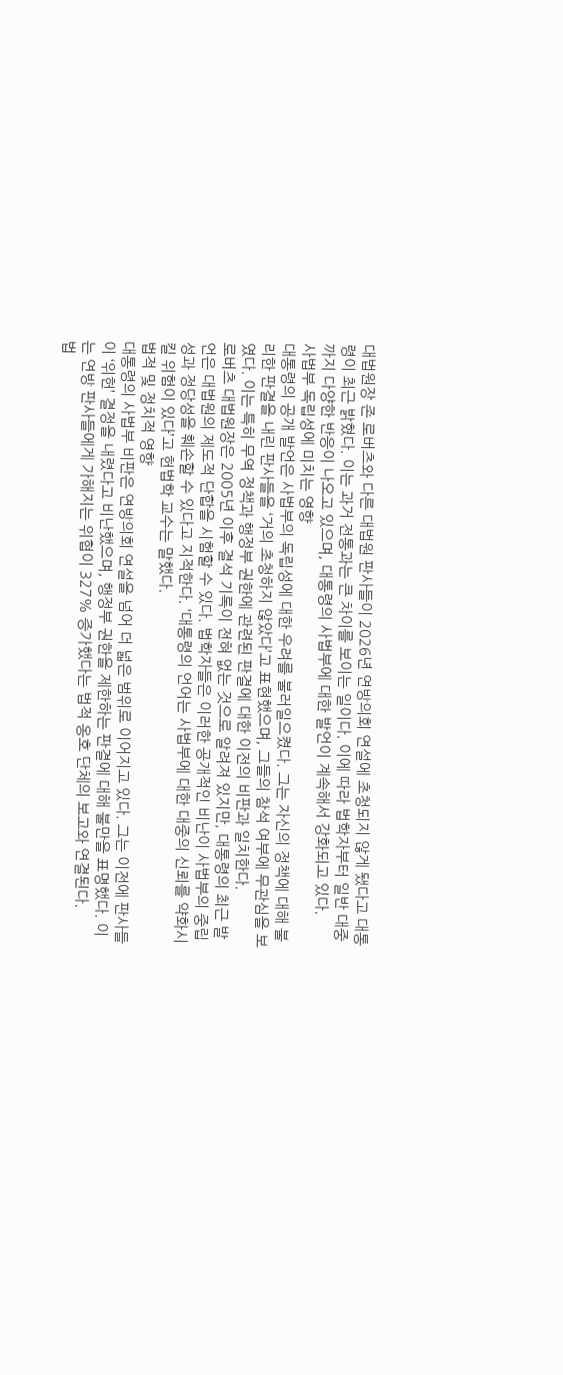대법원장 존 로버츠와 다른 대법원 판사들이 2026년 연방의회 연설에 초청되지 않게 됐다고 대통령이 최근 밝혔다. 이는 과거 전통과는 큰 차이를 보이는 일이다. 이에 따라 법학자부터 일반 대중까지 다양한 반응이 나오고 있으며, 대통령의 사법부에 대한 발언이 계속해서 강화되고 있다.
사법부 독립성에 미치는 영향
대통령의 공개 발언은 사법부의 독립성에 대한 우려를 불러일으켰다. 그는 자신의 정책에 대해 불리한 판결을 내린 판사들을 ‘거의 초청하지 않았다’고 표현했으며, 그들의 참석 여부에 무관심을 보였다. 이는 특히 무역 정책과 행정부 권한에 관련된 판결에 대한 이전의 비판과 일치한다.
로버츠 대법원장은 2005년 이후 결석 기록이 전혀 없는 것으로 알려져 있지만, 대통령의 최근 발언은 대법원의 제도적 단합을 시험할 수 있다. 법학자들은 이러한 공개적인 비난이 사법부의 중립성과 정당성을 훼손할 수 있다고 지적한다. ‘대통령의 언어는 사법부에 대한 대중의 신뢰를 약화시킬 위험이 있다’고 헌법학 교수는 말했다.
법적 및 정치적 영향
대통령의 사법부 비판은 연방의회 연설을 넘어 더 넓은 범위로 이어지고 있다. 그는 이전에 판사들이 ‘위헌’ 결정을 내렸다고 비난했으며, 행정부 권한을 제한하는 판결에 대해 불만을 표명했다. 이는 연방 판사들에게 가해지는 위협이 327% 증가했다는 법적 옹호 단체의 보고와 연결된다.
법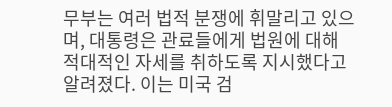무부는 여러 법적 분쟁에 휘말리고 있으며, 대통령은 관료들에게 법원에 대해 적대적인 자세를 취하도록 지시했다고 알려졌다. 이는 미국 검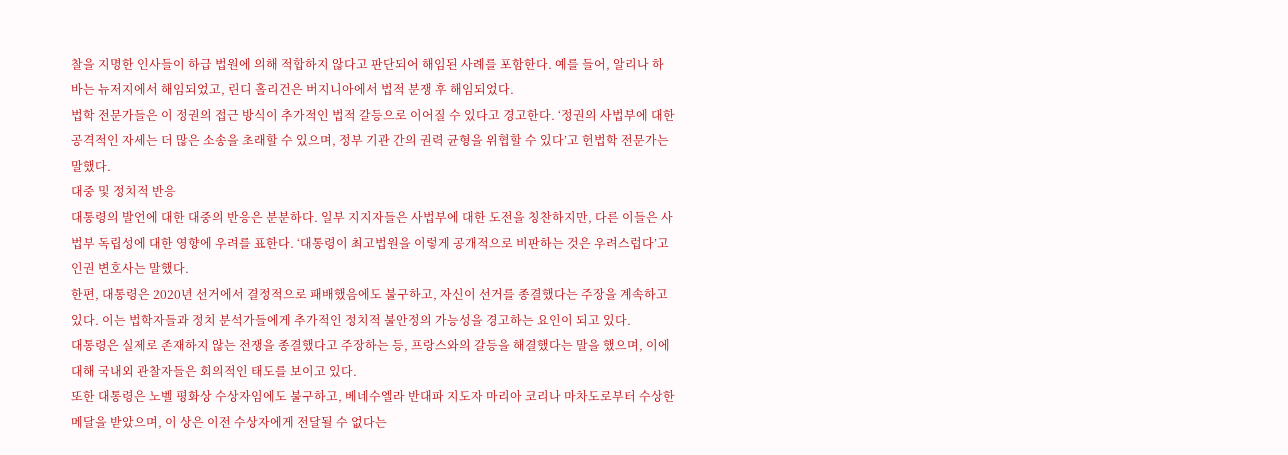찰을 지명한 인사들이 하급 법원에 의해 적합하지 않다고 판단되어 해임된 사례를 포함한다. 예를 들어, 알리나 하바는 뉴저지에서 해임되었고, 린디 홀리건은 버지니아에서 법적 분쟁 후 해임되었다.
법학 전문가들은 이 정권의 접근 방식이 추가적인 법적 갈등으로 이어질 수 있다고 경고한다. ‘정권의 사법부에 대한 공격적인 자세는 더 많은 소송을 초래할 수 있으며, 정부 기관 간의 권력 균형을 위협할 수 있다’고 헌법학 전문가는 말했다.
대중 및 정치적 반응
대통령의 발언에 대한 대중의 반응은 분분하다. 일부 지지자들은 사법부에 대한 도전을 칭찬하지만, 다른 이들은 사법부 독립성에 대한 영향에 우려를 표한다. ‘대통령이 최고법원을 이렇게 공개적으로 비판하는 것은 우려스럽다’고 인권 변호사는 말했다.
한편, 대통령은 2020년 선거에서 결정적으로 패배했음에도 불구하고, 자신이 선거를 종결했다는 주장을 계속하고 있다. 이는 법학자들과 정치 분석가들에게 추가적인 정치적 불안정의 가능성을 경고하는 요인이 되고 있다.
대통령은 실제로 존재하지 않는 전쟁을 종결했다고 주장하는 등, 프랑스와의 갈등을 해결했다는 말을 했으며, 이에 대해 국내외 관찰자들은 회의적인 태도를 보이고 있다.
또한 대통령은 노벨 평화상 수상자임에도 불구하고, 베네수엘라 반대파 지도자 마리아 코리나 마차도로부터 수상한 메달을 받았으며, 이 상은 이전 수상자에게 전달될 수 없다는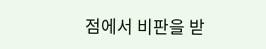점에서 비판을 받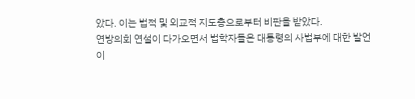았다. 이는 법적 및 외교적 지도층으로부터 비판을 받았다.
연방의회 연설이 다가오면서 법학자들은 대통령의 사법부에 대한 발언이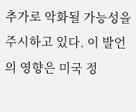추가로 악화될 가능성을 주시하고 있다. 이 발언의 영향은 미국 정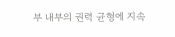부 내부의 권력 균형에 지속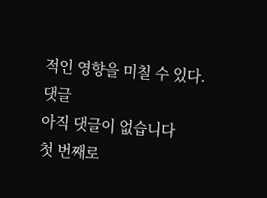적인 영향을 미칠 수 있다.
댓글
아직 댓글이 없습니다
첫 번째로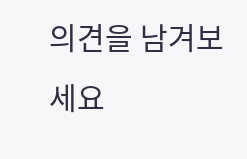의견을 남겨보세요